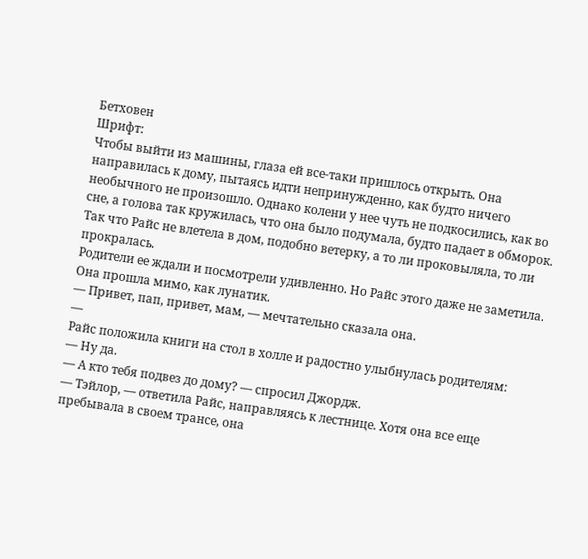Бетховен
Шрифт:
Чтобы выйти из машины, глаза ей все-таки пришлось открыть. Она направилась к дому, пытаясь идти непринужденно, как будто ничего необычного не произошло. Однако колени у нее чуть не подкосились, как во сне, а голова так кружилась, что она было подумала, будто падает в обморок. Так что Райс не влетела в дом, подобно ветерку, а то ли проковыляла, то ли прокралась.
Родители ее ждали и посмотрели удивленно. Но Райс этого даже не заметила. Она прошла мимо, как лунатик.
— Привет, пап, привет, мам, — мечтательно сказала она.
—
Райс положила книги на стол в холле и радостно улыбнулась родителям:
— Ну да.
— А кто тебя подвез до дому? — спросил Джордж.
— Тэйлор, — ответила Райс, направляясь к лестнице. Хотя она все еще пребывала в своем трансе, она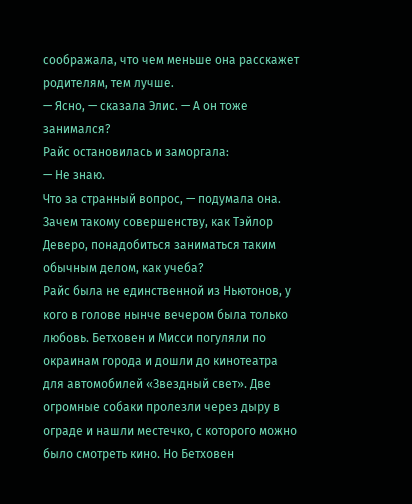соображала, что чем меньше она расскажет родителям, тем лучше.
— Ясно, — сказала Элис. — А он тоже занимался?
Райс остановилась и заморгала:
— Не знаю.
Что за странный вопрос, — подумала она. Зачем такому совершенству, как Тэйлор Деверо, понадобиться заниматься таким обычным делом, как учеба?
Райс была не единственной из Ньютонов, у кого в голове нынче вечером была только любовь. Бетховен и Мисси погуляли по окраинам города и дошли до кинотеатра для автомобилей «Звездный свет». Две огромные собаки пролезли через дыру в ограде и нашли местечко, с которого можно было смотреть кино. Но Бетховен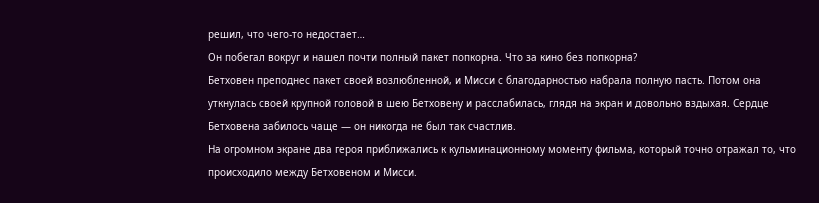решил, что чего-то недостает…
Он побегал вокруг и нашел почти полный пакет попкорна. Что за кино без попкорна?
Бетховен преподнес пакет своей возлюбленной, и Мисси с благодарностью набрала полную пасть. Потом она уткнулась своей крупной головой в шею Бетховену и расслабилась, глядя на экран и довольно вздыхая. Сердце Бетховена забилось чаще — он никогда не был так счастлив.
На огромном экране два героя приближались к кульминационному моменту фильма, который точно отражал то, что происходило между Бетховеном и Мисси.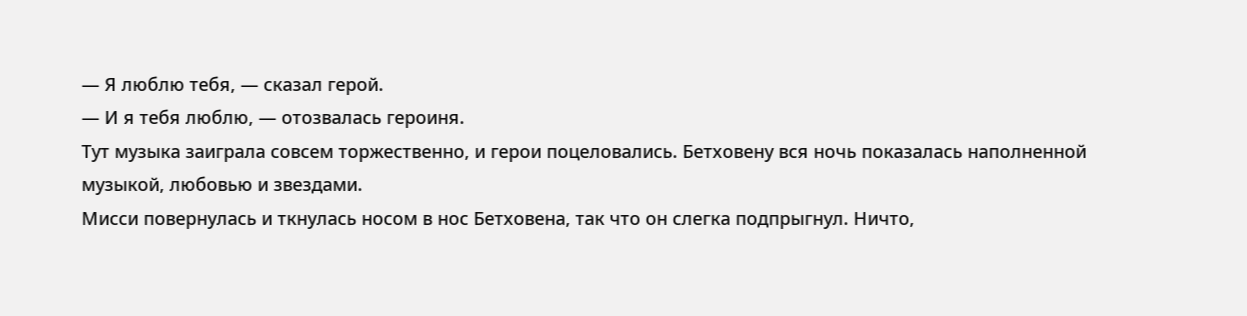— Я люблю тебя, — сказал герой.
— И я тебя люблю, — отозвалась героиня.
Тут музыка заиграла совсем торжественно, и герои поцеловались. Бетховену вся ночь показалась наполненной музыкой, любовью и звездами.
Мисси повернулась и ткнулась носом в нос Бетховена, так что он слегка подпрыгнул. Ничто,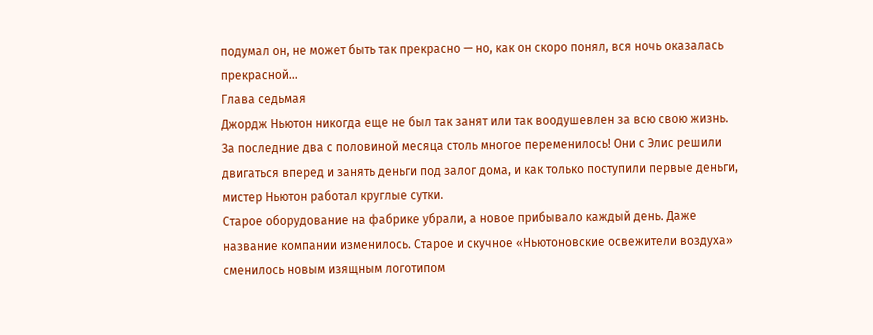подумал он, не может быть так прекрасно — но, как он скоро понял, вся ночь оказалась прекрасной…
Глава седьмая
Джордж Ньютон никогда еще не был так занят или так воодушевлен за всю свою жизнь. За последние два с половиной месяца столь многое переменилось! Они с Элис решили двигаться вперед и занять деньги под залог дома, и как только поступили первые деньги, мистер Ньютон работал круглые сутки.
Старое оборудование на фабрике убрали, а новое прибывало каждый день. Даже название компании изменилось. Старое и скучное «Ньютоновские освежители воздуха» сменилось новым изящным логотипом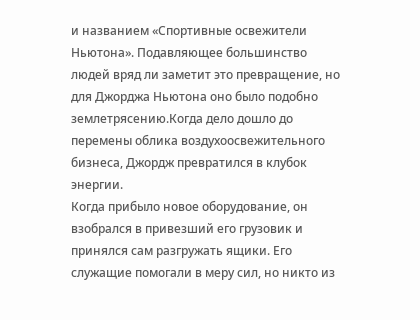и названием «Спортивные освежители Ньютона». Подавляющее большинство людей вряд ли заметит это превращение, но для Джорджа Ньютона оно было подобно землетрясению.Когда дело дошло до перемены облика воздухоосвежительного бизнеса, Джордж превратился в клубок энергии.
Когда прибыло новое оборудование, он взобрался в привезший его грузовик и принялся сам разгружать ящики. Его служащие помогали в меру сил, но никто из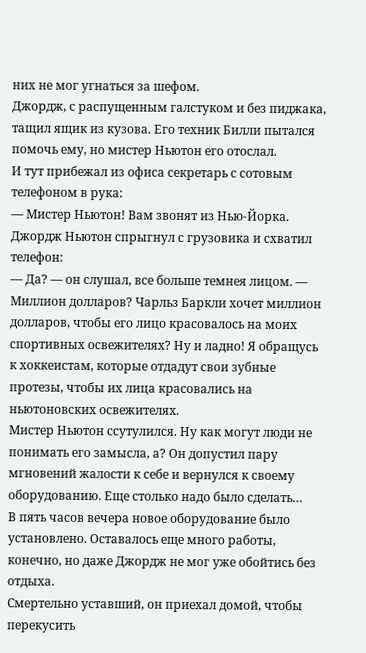них не мог угнаться за шефом.
Джордж, с распущенным галстуком и без пиджака, тащил ящик из кузова. Его техник Билли пытался помочь ему, но мистер Ньютон его отослал.
И тут прибежал из офиса секретарь с сотовым телефоном в рука:
— Мистер Ньютон! Вам звонят из Нью-Йорка.
Джордж Ньютон спрыгнул с грузовика и схватил телефон:
— Да? — он слушал, все больше темнея лицом. — Миллион долларов? Чарльз Баркли хочет миллион долларов, чтобы его лицо красовалось на моих спортивных освежителях? Ну и ладно! Я обращусь к хоккеистам, которые отдадут свои зубные протезы, чтобы их лица красовались на ньютоновских освежителях.
Мистер Ньютон ссутулился. Ну как могут люди не понимать его замысла, а? Он допустил пару мгновений жалости к себе и вернулся к своему оборудованию. Еще столько надо было сделать…
В пять часов вечера новое оборудование было установлено. Оставалось еще много работы, конечно, но даже Джордж не мог уже обойтись без отдыха.
Смертельно уставший, он приехал домой, чтобы перекусить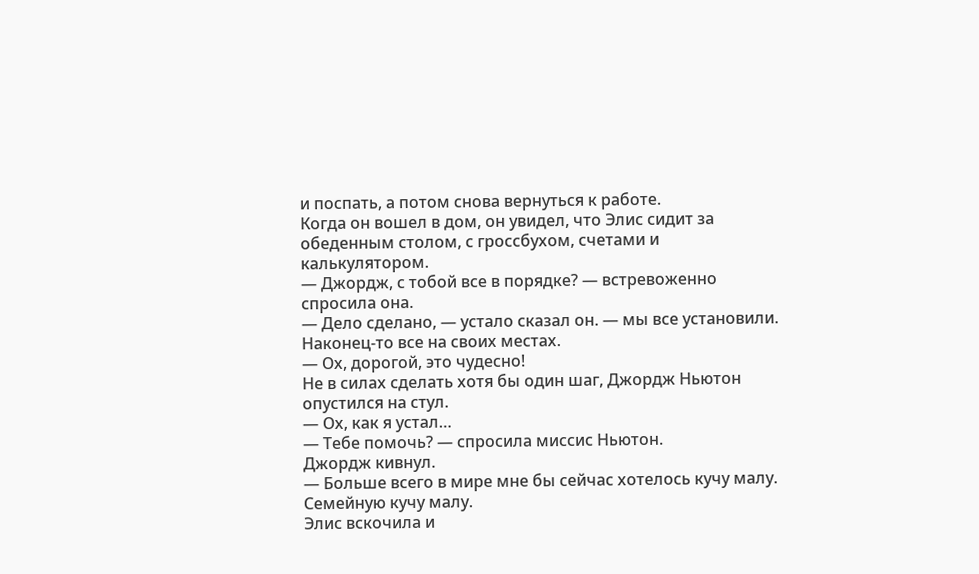и поспать, а потом снова вернуться к работе.
Когда он вошел в дом, он увидел, что Элис сидит за обеденным столом, с гроссбухом, счетами и калькулятором.
— Джордж, с тобой все в порядке? — встревоженно спросила она.
— Дело сделано, — устало сказал он. — мы все установили. Наконец-то все на своих местах.
— Ох, дорогой, это чудесно!
Не в силах сделать хотя бы один шаг, Джордж Ньютон опустился на стул.
— Ох, как я устал…
— Тебе помочь? — спросила миссис Ньютон.
Джордж кивнул.
— Больше всего в мире мне бы сейчас хотелось кучу малу. Семейную кучу малу.
Элис вскочила и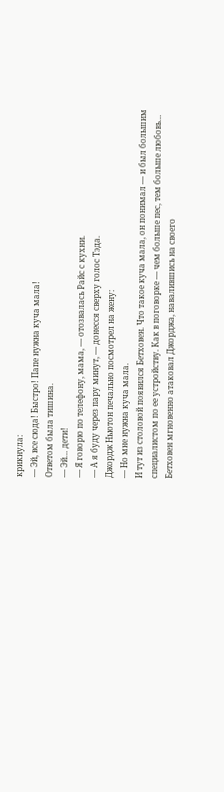крикнула:
— Эй, все сюда! Быстро! Папе нужна куча мала!
Ответом была тишина.
— Эй… дети!
— Я говорю по телефону, мама, — отозвалась Райс с кухни.
— А я буду через пару минут, — донесся сверху голос Тэда.
Джордж Ньютон печально посмотрел на жену:
— Но мне нужна куча мала.
И тут из столовой появился Бетховен. Что такое куча мала, он понимал — и был большим специалистом по ее устройству. Как в поговорке — чем больше пес, тем больше любовь…
Бетховен мгновенно атаковал Джорджа, навалившись на своего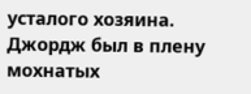усталого хозяина. Джордж был в плену мохнатых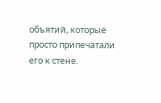объятий, которые просто припечатали его к стене.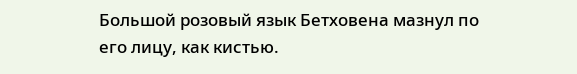Большой розовый язык Бетховена мазнул по его лицу, как кистью.